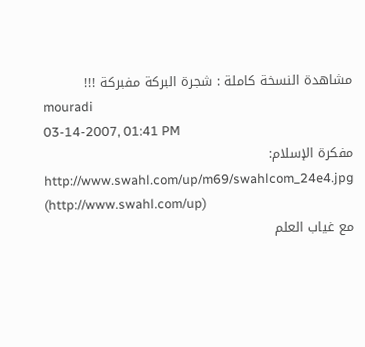مشاهدة النسخة كاملة : شجرة البركة مفبركة !!!
mouradi
03-14-2007, 01:41 PM
مفكرة الإسلام:
http://www.swahl.com/up/m69/swahlcom_24e4.jpg (http://www.swahl.com/up)
مع غياب العلم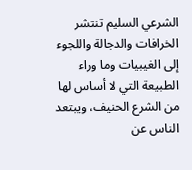الشرعي السليم تنتشر الخرافات والدجالة واللجوء إلى الغيبيات وما وراء الطبيعة التي لا أساس لها من الشرع الحنيف، ويبتعد الناس عن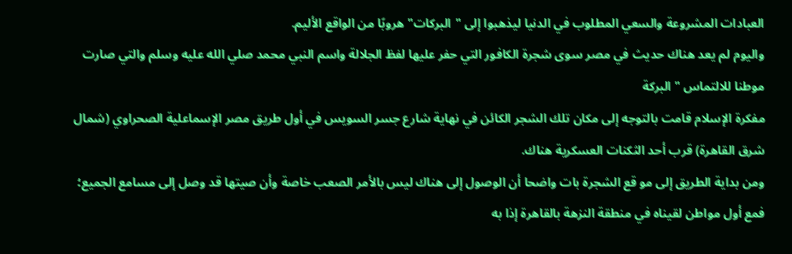العبادات المشروعة والسعي المطلوب في الدنيا ليذهبوا إلى "البركات" هروبًا من الواقع الأليم.
واليوم لم يعد هناك حديث في مصر سوى شجرة الكافور التي حفر عليها لفظ الجلالة واسم النبي محمد صلي الله عليه وسلم والتي صارت موطنا للالتماس "البركة
مفكرة الإسلام قامت بالتوجه إلى مكان تلك الشجر الكائن في نهاية شارع جسر السويس في أول طريق مصر الإسماعلية الصحراوي (شمال شرق القاهرة) قرب أحد الثكنات العسكرية هناك.
ومن بداية الطريق إلى مو قع الشجرة بات واضحا أن الوصول إلى هناك ليس بالأمر الصعب خاصة وأن صيتها قد وصل إلى مسامع الجميع؛ فمع أول مواطن لقيناه في منطقة النزهة بالقاهرة إذا به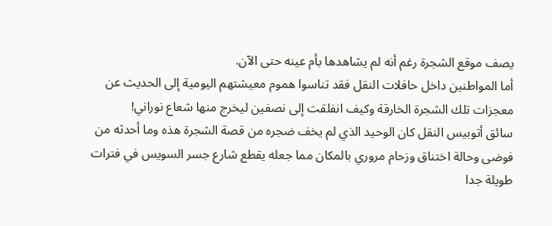يصف موقع الشجرة رغم أنه لم يشاهدها بأم عينه حتى الآن.
أما المواطنين داخل حافلات النقل فقد تناسوا هموم معيشتهم اليومية إلى الحديث عن معجزات تلك الشجرة الخارقة وكيف انفلقت إلى نصفين ليخرج منها شعاع نوراني!
سائق أتوبيس النقل كان الوحيد الذي لم يخف ضجره من قصة الشجرة هذه وما أحدثه من فوضى وحالة اختناق وزحام مروري بالمكان مما جعله يقطع شارع جسر السويس في فترات طويلة جدا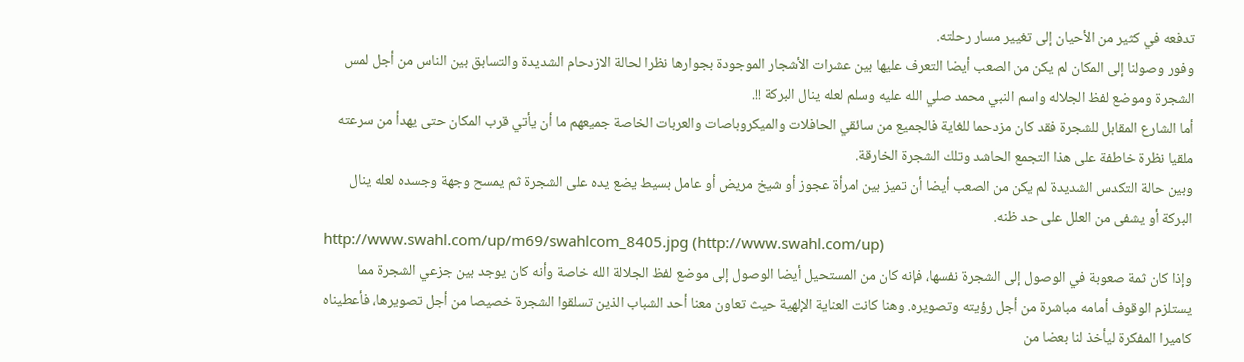تدفعه في كثير من الأحيان إلى تغيير مسار رحلته.
وفور وصولنا إلى المكان لم يكن من الصعب أيضا التعرف عليها بين عشرات الأشجار الموجودة بجوارها نظرا لحالة الازدحام الشديدة والتسابق بين الناس من أجل لمس الشجرة وموضع لفظ الجلاله واسم النبي محمد صلي الله عليه وسلم لعله ينال البركة !!.
أما الشارع المقابل للشجرة فقد كان مزدحما للغاية فالجميع من سائقي الحافلات والميكروباصات والعربات الخاصة جميعهم ما أن يأتي قرب المكان حتى يهدأ من سرعته ملقيا نظرة خاطفة على هذا التجمع الحاشد وتلك الشجرة الخارقة.
وبين حالة التكدس الشديدة لم يكن من الصعب أيضا أن تميز بين امرأة عجوز أو شيخ مريض أو عامل بسيط يضع يده على الشجرة ثم يمسح وجهة وجسده لعله ينال البركة أو يشفى من العلل على حد ظنه.
http://www.swahl.com/up/m69/swahlcom_8405.jpg (http://www.swahl.com/up)
وإذا كان ثمة صعوبة في الوصول إلى الشجرة نفسها، فإنه كان من المستحيل أيضا الوصول إلى موضع لفظ الجلالة الله خاصة وأنه كان يوجد بين جزعي الشجرة مما يستلزم الوقوف أمامه مباشرة من أجل رؤيته وتصويره. وهنا كانت العناية الإلهية حيث تعاون معنا أحد الشباب الذين تسلقوا الشجرة خصيصا من أجل تصويرها، فأعطيناه كاميرا المفكرة ليأخذ لنا بعضا من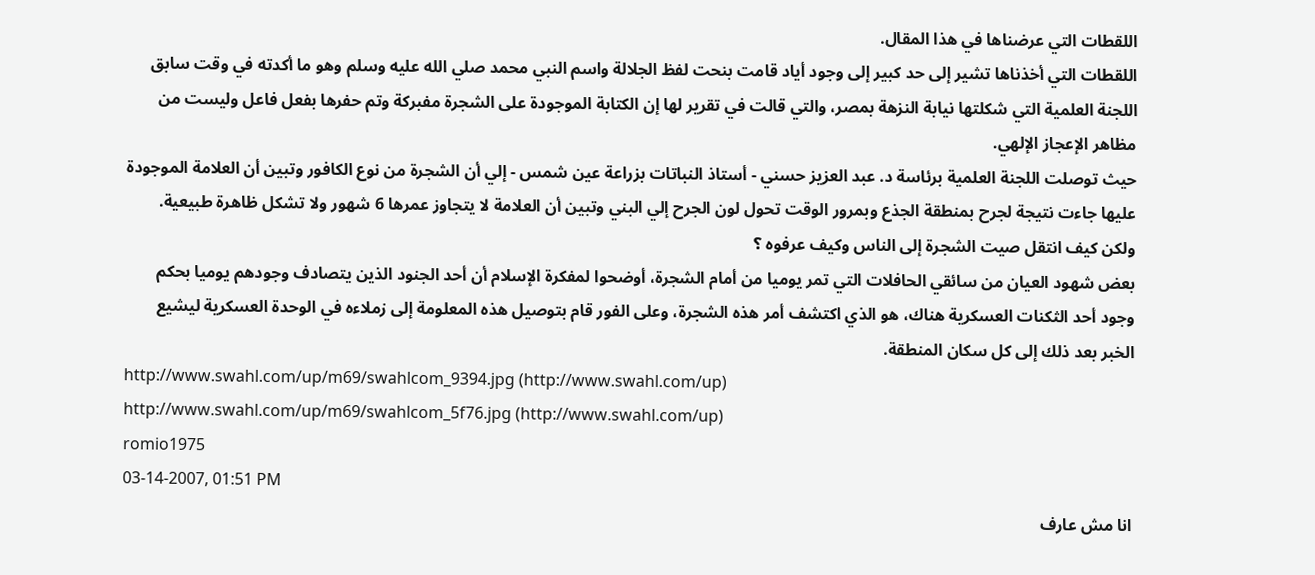اللقطات التي عرضناها في هذا المقال.
اللقطات التي أخذناها تشير إلى حد كبير إلى وجود أياد قامت بنحت لفظ الجلالة واسم النبي محمد صلي الله عليه وسلم وهو ما أكدته في وقت سابق اللجنة العلمية التي شكلتها نيابة النزهة بمصر، والتي قالت في تقرير لها إن الكتابة الموجودة على الشجرة مفبركة وتم حفرها بفعل فاعل وليست من مظاهر الإعجاز الإلهي.
حيث توصلت اللجنة العلمية برئاسة د. عبد العزيز حسني - أستاذ النباتات بزراعة عين شمس - إلي أن الشجرة من نوع الكافور وتبين أن العلامة الموجودة عليها جاءت نتيجة لجرح بمنطقة الجذع وبمرور الوقت تحول لون الجرح إلي البني وتبين أن العلامة لا يتجاوز عمرها 6 شهور ولا تشكل ظاهرة طبيعية.
ولكن كيف انتقل صيت الشجرة إلى الناس وكيف عرفوه ؟
بعض شهود العيان من سائقي الحافلات التي تمر يوميا من أمام الشجرة، أوضحوا لمفكرة الإسلام أن أحد الجنود الذين يتصادف وجودهم يوميا بحكم وجود أحد الثكنات العسكرية هناك، هو الذي اكتشف أمر هذه الشجرة، وعلى الفور قام بتوصيل هذه المعلومة إلى زملاءه في الوحدة العسكرية ليشيع الخبر بعد ذلك إلى كل سكان المنطقة.
http://www.swahl.com/up/m69/swahlcom_9394.jpg (http://www.swahl.com/up)
http://www.swahl.com/up/m69/swahlcom_5f76.jpg (http://www.swahl.com/up)
romio1975
03-14-2007, 01:51 PM
انا مش عارف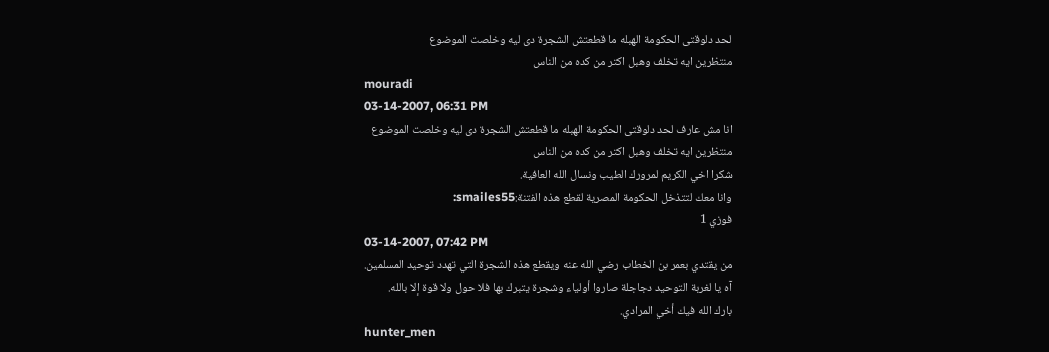لحد دلوقتى الحكومة الهبله ما قطعتش الشجرة دى ليه وخلصت الموضوع
منتظرين ايه تخلف وهبل اكتر من كده من الناس
mouradi
03-14-2007, 06:31 PM
انا مش عارف لحد دلوقتى الحكومة الهبله ما قطعتش الشجرة دى ليه وخلصت الموضوع
منتظرين ايه تخلف وهبل اكتر من كده من الناس
شكرا اخي الكريم لمرورك الطيب ونسال الله العافية.
وانا معك لتتذخل الحكومة المصرية لقطع هذه الفتنة:smailes55:
فوزي 1
03-14-2007, 07:42 PM
من يقتدي بعمر بن الخطاب رضي الله عنه ويقطع هذه الشجرة التي تهدد توحيد المسلمين.
آه يا لغربة التوحيد دجاجلة صاروا أولياء وشجرة يتبرك بها فلا حول ولا قوة إلا بالله.
بارك الله فيك أخي المرادي.
hunter_men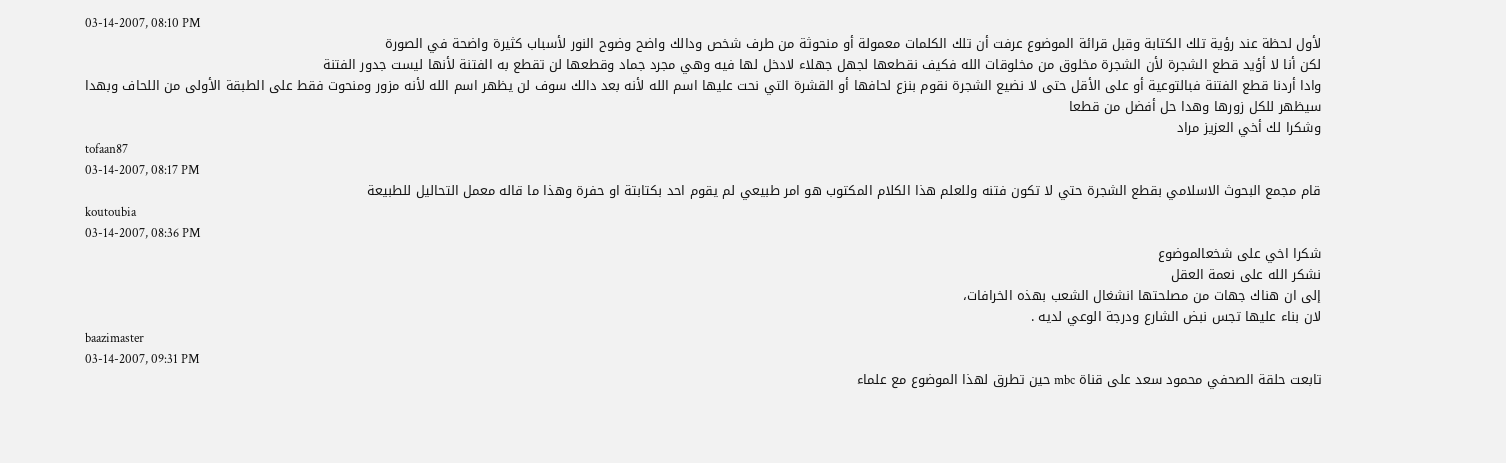03-14-2007, 08:10 PM
لأول لحظة عند رؤية تلك الكتابة وقبل قرائة الموضوع عرفت أن تلك الكلمات معمولة أو منحوثة من طرف شخص ودالك واضح وضوح النور لأسباب كثيرة واضحة في الصورة
لكن أنا لا أؤيد قطع الشجرة لأن الشجرة مخلوق من مخلوقات الله فكيف نقطعها لجهل جهلاء لادخل لها فيه وهي مجرد جماد وقطعها لن تقطع به الفتنة لأنها ليست جدور الفتنة
وادا أردنا قطع الفتنة فبالتوعية أو على الأقل حتى لا نضيع الشجرة نقوم بنزع لحافها أو القشرة التي نحت عليها اسم الله لأنه بعد دالك سوف لن يظهر اسم الله لأنه مزور ومنحوت فقط على الطبقة الأولى من اللحاف وبهدا سيظهر للكل زورها وهدا حل أفضل من قطعا
وشكرا لك أخي العزيز مراد
tofaan87
03-14-2007, 08:17 PM
قام مجمع البحوث الاسلامي بقطع الشجرة حتي لا تكون فتنه وللعلم هذا الكلام المكتوب هو امر طبيعي لم يقوم احد بكتابتة او حفرة وهذا ما قاله معمل التحاليل للطبيعة
koutoubia
03-14-2007, 08:36 PM
شكرا اخي على شخعالموضوع
نشكر الله على نعمة العقل
إلى ان هناك جهات من مصلحتها انشغال الشعب بهذه الخرافات،
لان بناء عليها تجس نبض الشارع ودرجة الوعي لديه .
baazimaster
03-14-2007, 09:31 PM
تابعت حلقة الصحفي محمود سعد على قناة mbc حين تطرق لهذا الموضوع مع علماء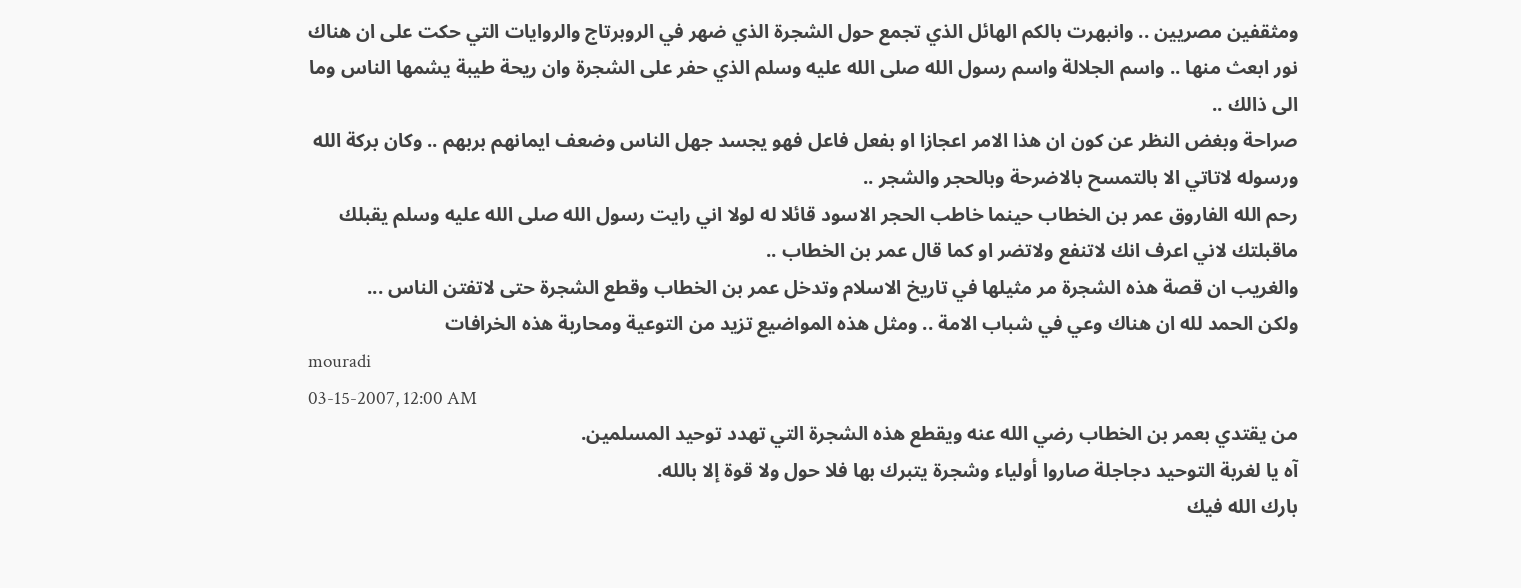ومثقفين مصريين .. وانبهرت بالكم الهائل الذي تجمع حول الشجرة الذي ضهر في الروبرتاج والروايات التي حكت على ان هناك نور ابعث منها .. واسم الجلالة واسم رسول الله صلى الله عليه وسلم الذي حفر على الشجرة وان ريحة طيبة يشمها الناس وما الى ذالك ..
صراحة وبغض النظر عن كون ان هذا الامر اعجازا او بفعل فاعل فهو يجسد جهل الناس وضعف ايمانهم بربهم .. وكان بركة الله ورسوله لاتاتي الا بالتمسح بالاضرحة وبالحجر والشجر ..
رحم الله الفاروق عمر بن الخطاب حينما خاطب الحجر الاسود قائلا له لولا اني رايت رسول الله صلى الله عليه وسلم يقبلك ماقبلتك لاني اعرف انك لاتنفع ولاتضر او كما قال عمر بن الخطاب ..
والغريب ان قصة هذه الشجرة مر مثيلها في تاريخ الاسلام وتدخل عمر بن الخطاب وقطع الشجرة حتى لاتفتن الناس ...
ولكن الحمد لله ان هناك وعي في شباب الامة .. ومثل هذه المواضيع تزيد من التوعية ومحاربة هذه الخرافات
mouradi
03-15-2007, 12:00 AM
من يقتدي بعمر بن الخطاب رضي الله عنه ويقطع هذه الشجرة التي تهدد توحيد المسلمين.
آه يا لغربة التوحيد دجاجلة صاروا أولياء وشجرة يتبرك بها فلا حول ولا قوة إلا بالله.
بارك الله فيك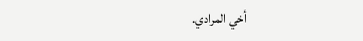أخي المرادي.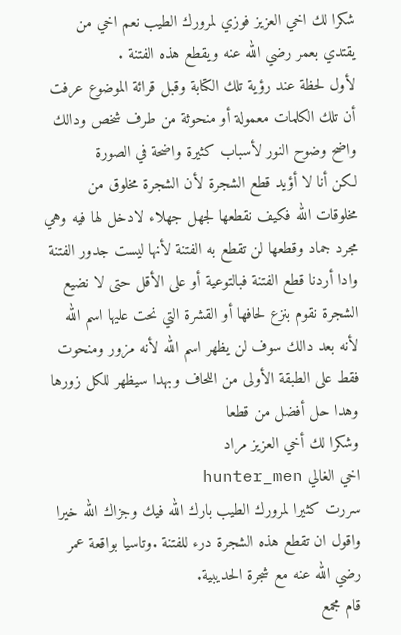شكرا لك اخي العزيز فوزي لمرورك الطيب نعم اخي من يقتدي بعمر رضي الله عنه ويقطع هذه الفتنة .
لأول لحظة عند رؤية تلك الكتابة وقبل قرائة الموضوع عرفت أن تلك الكلمات معمولة أو منحوثة من طرف شخص ودالك واضح وضوح النور لأسباب كثيرة واضحة في الصورة
لكن أنا لا أؤيد قطع الشجرة لأن الشجرة مخلوق من مخلوقات الله فكيف نقطعها لجهل جهلاء لادخل لها فيه وهي مجرد جماد وقطعها لن تقطع به الفتنة لأنها ليست جدور الفتنة
وادا أردنا قطع الفتنة فبالتوعية أو على الأقل حتى لا نضيع الشجرة نقوم بنزع لحافها أو القشرة التي نحت عليها اسم الله لأنه بعد دالك سوف لن يظهر اسم الله لأنه مزور ومنحوت فقط على الطبقة الأولى من اللحاف وبهدا سيظهر للكل زورها وهدا حل أفضل من قطعا
وشكرا لك أخي العزيز مراد
اخي الغالي hunter_men
سررت كثيرا لمرورك الطيب بارك الله فيك وجزاك الله خيرا واقول ان تقطع هذه الشجرة درء للفتنة .وتاسيا بواقعة عمر رضي الله عنه مع شجرة الحديبية.
قام مجمع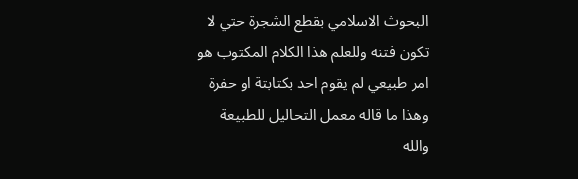البحوث الاسلامي بقطع الشجرة حتي لا تكون فتنه وللعلم هذا الكلام المكتوب هو امر طبيعي لم يقوم احد بكتابتة او حفرة وهذا ما قاله معمل التحاليل للطبيعة
والله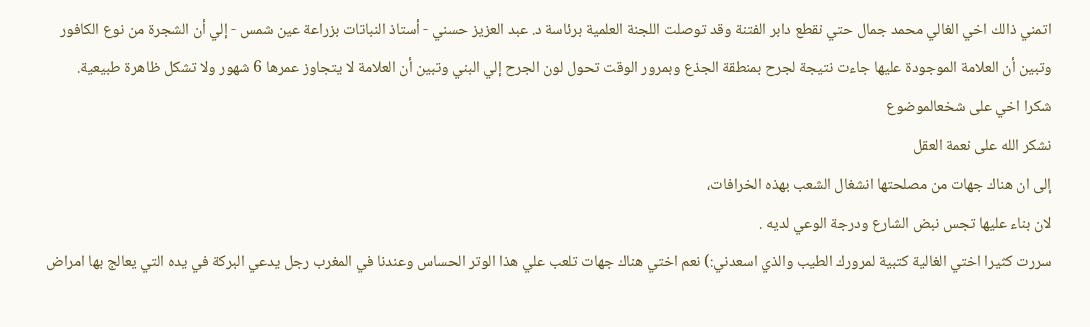اتمني ذالك اخي الغالي محمد جمال حتي نقطع دابر الفتنة وقد توصلت اللجنة العلمية برئاسة د. عبد العزيز حسني - أستاذ النباتات بزراعة عين شمس - إلي أن الشجرة من نوع الكافور وتبين أن العلامة الموجودة عليها جاءت نتيجة لجرح بمنطقة الجذع وبمرور الوقت تحول لون الجرح إلي البني وتبين أن العلامة لا يتجاوز عمرها 6 شهور ولا تشكل ظاهرة طبيعية.
شكرا اخي على شخعالموضوع
نشكر الله على نعمة العقل
إلى ان هناك جهات من مصلحتها انشغال الشعب بهذه الخرافات،
لان بناء عليها تجس نبض الشارع ودرجة الوعي لديه .
سررت كثيرا اختي الغالية كتبية لمرورك الطيب والذي اسعدني:) نعم اختي هناك جهات تلعب علي هذا الوتر الحساس وعندنا في المغرب رجل يدعي البركة في يده التي يعالج بها امراض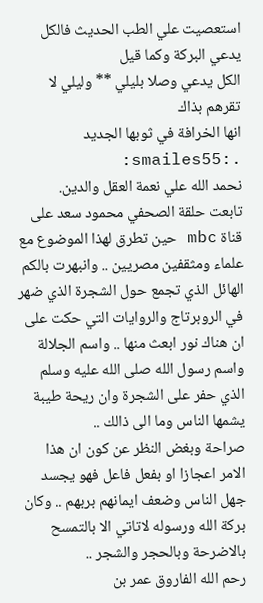استعصيت علي الطب الحديث فالكل يدعي البركة وكما قيل
الكل يدعي وصلا بليلي ** وليلي لا تقرهم بذاك
انها الخرافة في ثوبها الجديد .:smailes55:
نحمد الله علي نعمة العقل والدين.
تابعت حلقة الصحفي محمود سعد على قناة mbc حين تطرق لهذا الموضوع مع علماء ومثقفين مصريين .. وانبهرت بالكم الهائل الذي تجمع حول الشجرة الذي ضهر في الروبرتاج والروايات التي حكت على ان هناك نور ابعث منها .. واسم الجلالة واسم رسول الله صلى الله عليه وسلم الذي حفر على الشجرة وان ريحة طيبة يشمها الناس وما الى ذالك ..
صراحة وبغض النظر عن كون ان هذا الامر اعجازا او بفعل فاعل فهو يجسد جهل الناس وضعف ايمانهم بربهم .. وكان بركة الله ورسوله لاتاتي الا بالتمسح بالاضرحة وبالحجر والشجر ..
رحم الله الفاروق عمر بن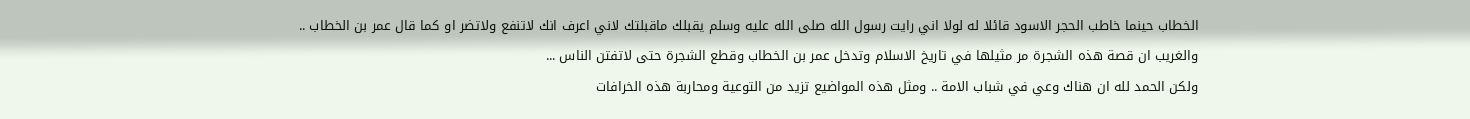الخطاب حينما خاطب الحجر الاسود قائلا له لولا اني رايت رسول الله صلى الله عليه وسلم يقبلك ماقبلتك لاني اعرف انك لاتنفع ولاتضر او كما قال عمر بن الخطاب ..
والغريب ان قصة هذه الشجرة مر مثيلها في تاريخ الاسلام وتدخل عمر بن الخطاب وقطع الشجرة حتى لاتفتن الناس ...
ولكن الحمد لله ان هناك وعي في شباب الامة .. ومثل هذه المواضيع تزيد من التوعية ومحاربة هذه الخرافات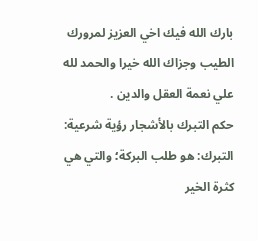بارك الله فيك اخي العزيز لمرورك الطيب وجزاك الله خيرا والحمد لله علي نعمة العقل والدين .
حكم التبرك بالأشجار رؤية شرعية:
التبرك: هو طلب البركة؛ والتي هي كثرة الخير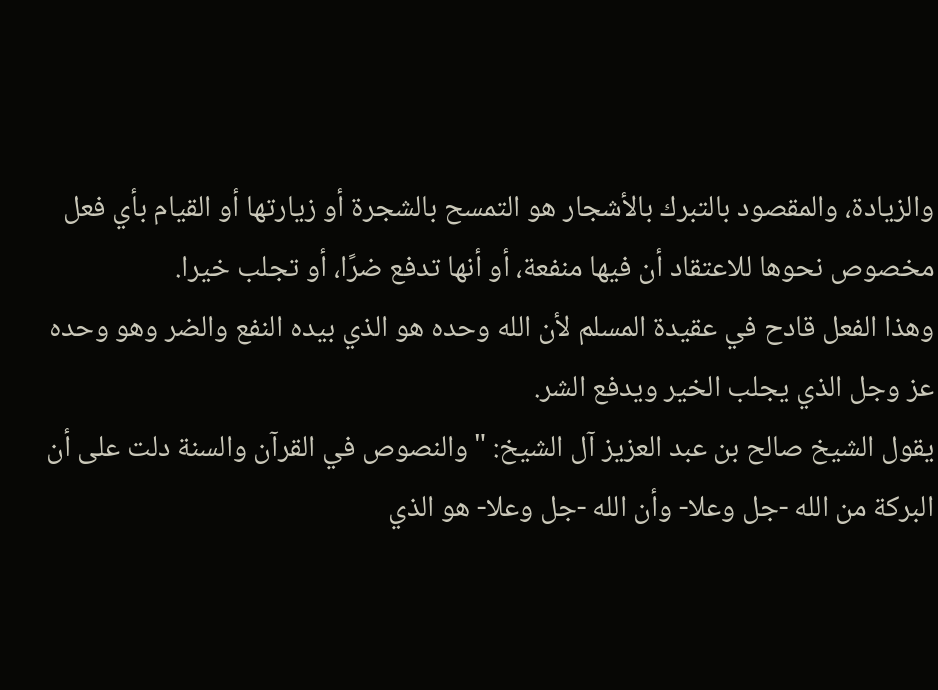والزيادة، والمقصود بالتبرك بالأشجار هو التمسح بالشجرة أو زيارتها أو القيام بأي فعل مخصوص نحوها للاعتقاد أن فيها منفعة، أو أنها تدفع ضرًا، أو تجلب خيرا.
وهذا الفعل قادح في عقيدة المسلم لأن الله وحده هو الذي بيده النفع والضر وهو وحده عز وجل الذي يجلب الخير ويدفع الشر.
يقول الشيخ صالح بن عبد العزيز آل الشيخ: "والنصوص في القرآن والسنة دلت على أن البركة من الله -جل وعلا- وأن الله -جل وعلا- هو الذي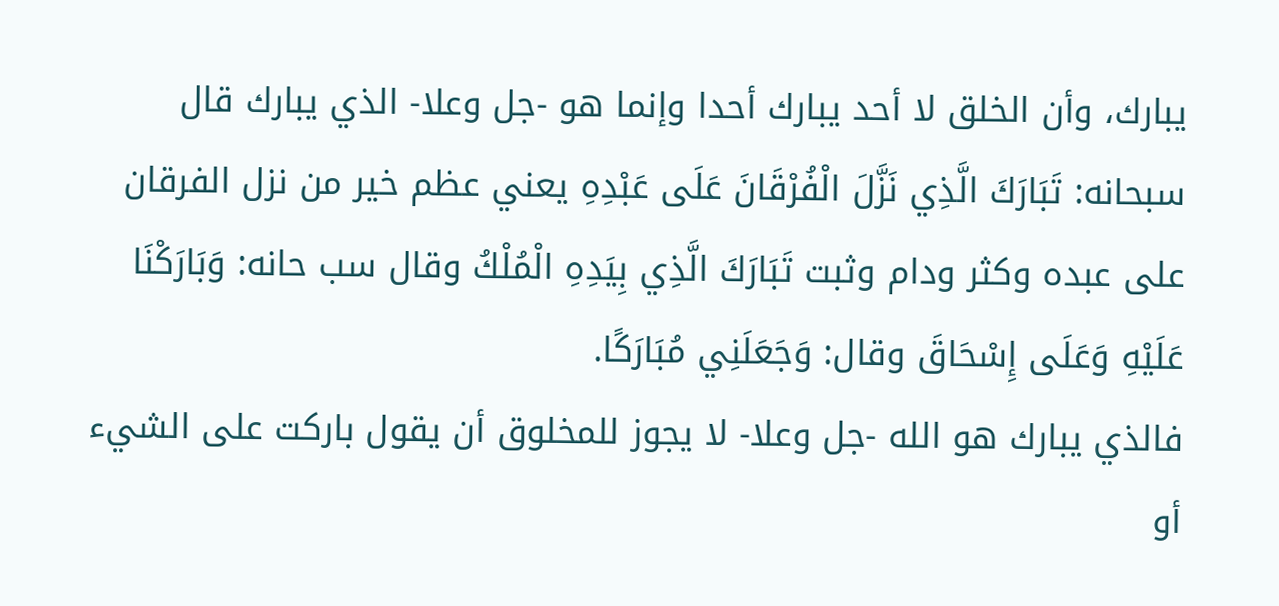يبارك، وأن الخلق لا أحد يبارك أحدا وإنما هو -جل وعلا- الذي يبارك قال سبحانه: تَبَارَكَ الَّذِي نَزَّلَ الْفُرْقَانَ عَلَى عَبْدِهِ يعني عظم خير من نزل الفرقان على عبده وكثر ودام وثبت تَبَارَكَ الَّذِي بِيَدِهِ الْمُلْكُ وقال سب حانه: وَبَارَكْنَا عَلَيْهِ وَعَلَى إِسْحَاقَ وقال: وَجَعَلَنِي مُبَارَكًا.
فالذي يبارك هو الله -جل وعلا- لا يجوز للمخلوق أن يقول باركت على الشيء أو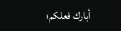أبارك فعلكم؛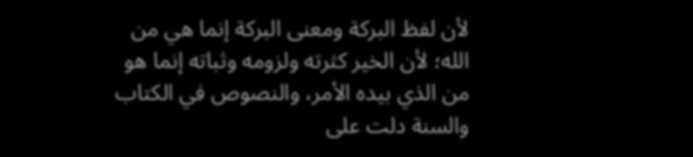لأن لفظ البركة ومعنى البركة إنما هي من الله؛ لأن الخير كثرته ولزومه وثباته إنما هو من الذي بيده الأمر، والنصوص في الكتاب والسنة دلت على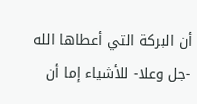أن البركة التي أعطاها الله -جل وعلا- للأشياء إما أن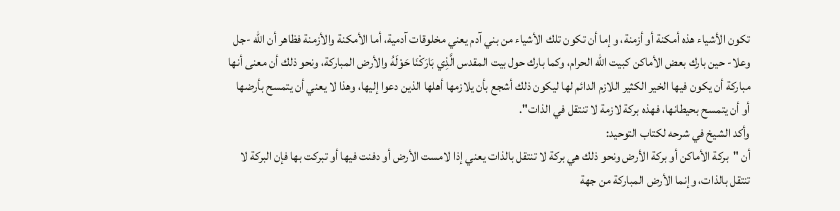تكون الأشياء هذه أمكنة أو أزمنة، و إما أن تكون تلك الأشياء من بني آدم يعني مخلوقات آدمية، أما الأمكنة والأزمنة فظاهر أن الله -جل وعلا- حين بارك بعض الأماكن كبيت الله الحرام، وكما بارك حول بيت المقدس الَّذِي بَارَكْنَا حَوْلَهُ والأرض المباركة، ونحو ذلك أن معنى أنها مباركة أن يكون فيها الخير الكثير اللازم الدائم لها ليكون ذلك أشجع بأن يلازمها أهلها الذين دعوا إليها، وهذا لا يعني أن يتمسح بأرضها أو أن يتمسح بحيطانها، فهذه بركة لازمة لا تنتقل في الذات".
وأكد الشيخ في شرحه لكتاب التوحيد:
أن "بركة الأماكن أو بركة الأرض ونحو ذلك هي بركة لا تنتقل بالذات يعني إذا لامست الأرض أو دفنت فيها أو تبركت بها فإن البركة لا تنتقل بالذات، وإنما الأرض المباركة من جهة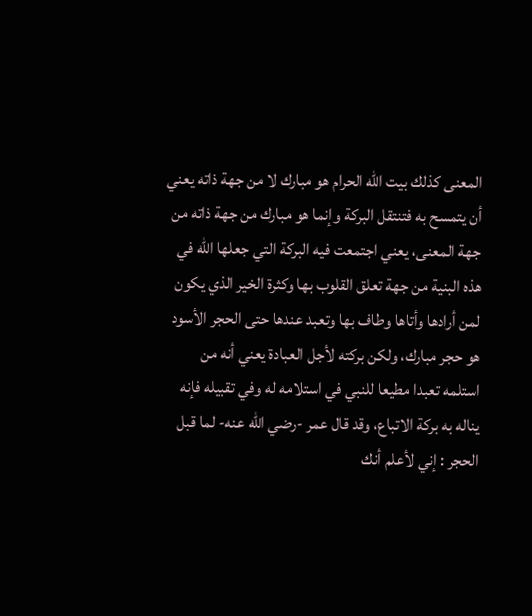المعنى كذلك بيت الله الحرام هو مبارك لا من جهة ذاته يعني أن يتمسح به فتنتقل البركة وإنما هو مبارك من جهة ذاته من جهة المعنى، يعني اجتمعت فيه البركة التي جعلها الله في هذه البنية من جهة تعلق القلوب بها وكثرة الخير الذي يكون لمن أرادها وأتاها وطاف بها وتعبد عندها حتى الحجر الأسود هو حجر مبارك، ولكن بركته لأجل العبادة يعني أنه من استلمه تعبدا مطيعا للنبي في استلامه له وفي تقبيله فإنه يناله به بركة الاتباع، وقد قال عمر -رضي الله عنه- لما قبل الحجر : إني لأعلم أنك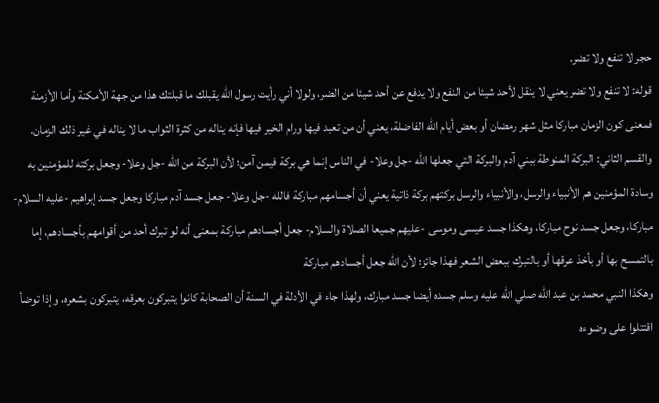حجر لا تنفع ولا تضر.
قوله: لا تنفع ولا تضر يعني لا ينقل لأحد شيئا من النفع ولا يدفع عن أحد شيئا من الضر، ولولا أني رأيت رسول الله يقبلك ما قبلتك هذا من جهة الأمكنة وأما الأزمنة فمعنى كون الزمان مباركا مثل شهر رمضان أو بعض أيام الله الفاضلة، يعني أن من تعبد فيها ورام الخير فيها فإنه يناله من كثرة الثواب ما لا يناله في غير ذلك الزمان.
والقسم الثاني: البركة المنوطة ببني آدم والبركة التي جعلها الله -جل وعلا- في الناس إنما هي بركة فيمن آمن؛ لأن البركة من الله -جل وعلا- وجعل بركته للمؤمنين به وسادة المؤمنين هم الأنبياء والرسل، والأنبياء والرسل بركتهم بركة ذاتية يعني أن أجسامهم مباركة فالله -جل وعلا- جعل جسد آدم مباركا وجعل جسد إبراهيم -عليه السلام- مباركا، وجعل جسد نوح مباركا، وهكذا جسد عيسى وموسى -عليهم جميعا الصلاة والسلام- جعل أجسادهم مباركة بمعنى أنه لو تبرك أحد من أقوامهم بأجسادهم، إما بالتمسح بها أو بأخذ عرقها أو بالتبرك ببعض الشعر فهذا جائز؛ لأن الله جعل أجسادهم مباركة
وهكذا النبي محمد بن عبد الله صلي الله عليه وسلم جسده أيضا جسد مبارك، ولهذا جاء في الأدلة في السنة أن الصحابة كانوا يتبركون بعرقه، يتبركون بشعره، وإذا توضأ اقتتلوا على وضوءه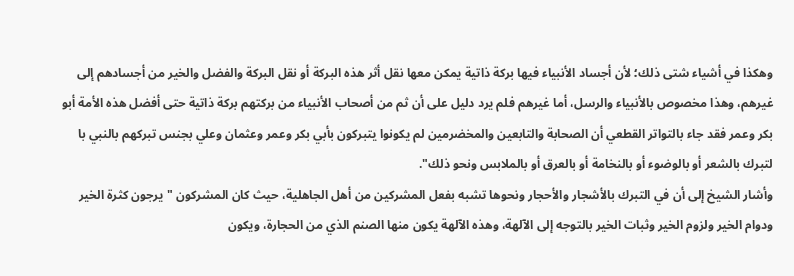وهكذا في أشياء شتى ذلك؛ لأن أجساد الأنبياء فيها بركة ذاتية يمكن معها نقل أثر هذه البركة أو نقل البركة والفضل والخير من أجسادهم إلى غيرهم، وهذا مخصوص بالأنبياء والرسل، أما غيرهم فلم يرد دليل على أن ثم من أصحاب الأنبياء من بركتهم بركة ذاتية حتى أفضل هذه الأمة أبو بكر وعمر فقد جاء بالتواتر القطعي أن الصحابة والتابعين والمخضرمين لم يكونوا يتبركون بأبي بكر وعمر وعثمان وعلي بجنس تبركهم بالنبي با لتبرك بالشعر أو بالوضوء أو بالنخامة أو بالعرق أو بالملابس ونحو ذلك".
وأشار الشيخ إلى أن في التبرك بالأشجار والأحجار ونحوها تشبه بفعل المشركين من أهل الجاهلية، حيث كان المشركون "يرجون كثرة الخير ودوام الخير ولزوم الخير وثبات الخير بالتوجه إلى الآلهة، وهذه الآلهة يكون منها الصنم الذي من الحجارة، ويكون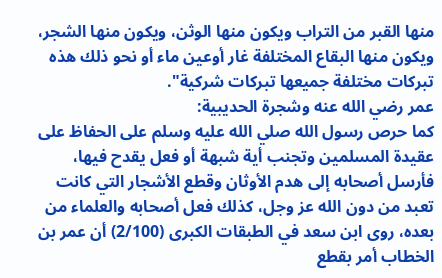منها القبر من التراب ويكون منها الوثن، ويكون منها الشجر، ويكون منها البقاع المختلفة غار أوعين ماء أو نحو ذلك هذه تبركات مختلفة جميعها تبركات شركية".
عمر رضي الله عنه وشجرة الحديبية:
كما حرص رسول الله صلي الله عليه وسلم على الحفاظ على عقيدة المسلمين وتجنب أية شبهة أو فعل يقدح فيها، فأرسل أصحابه إلى هدم الأوثان وقطع الأشجار التي كانت تعبد من دون الله عز وجل، كذلك فعل أصحابه والعلماء من بعده، روى ابن سعد في الطبقات الكبرى (2/100) أن عمر بن الخطاب أمر بقطع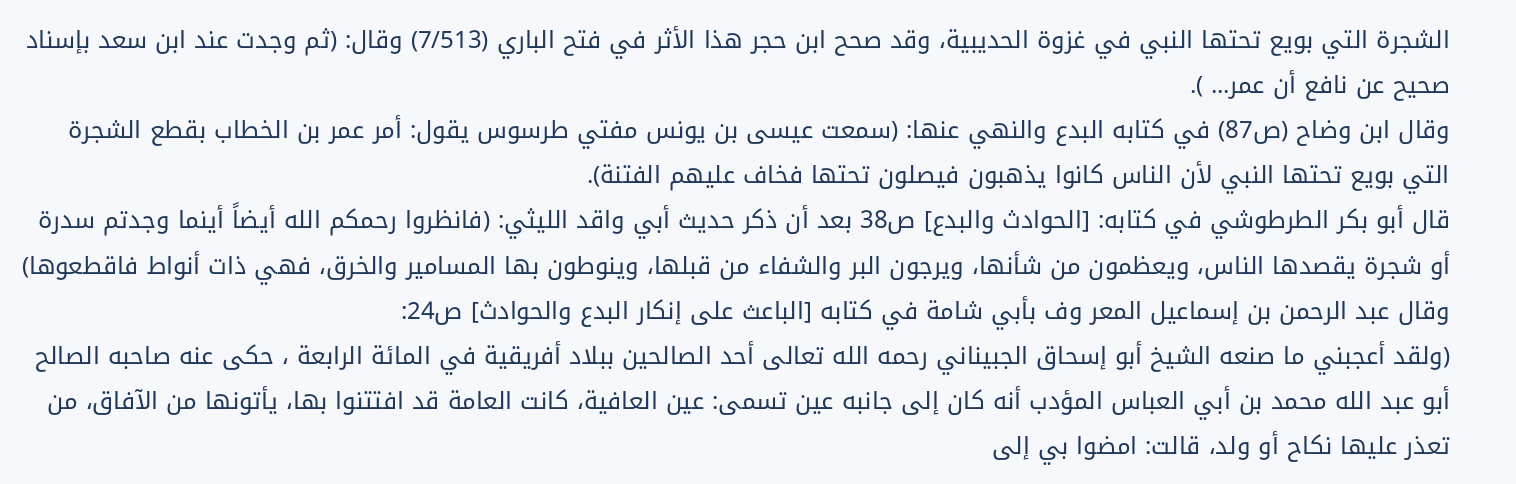الشجرة التي بويع تحتها النبي في غزوة الحديبية، وقد صحح ابن حجر هذا الأثر في فتح الباري (7/513) وقال: (ثم وجدت عند ابن سعد بإسناد صحيح عن نافع أن عمر... ).
وقال ابن وضاح (ص87) في كتابه البدع والنهي عنها: (سمعت عيسى بن يونس مفتي طرسوس يقول: أمر عمر بن الخطاب بقطع الشجرة التي بويع تحتها النبي لأن الناس كانوا يذهبون فيصلون تحتها فخاف عليهم الفتنة).
قال أبو بكر الطرطوشي في كتابه: [الحوادث والبدع] ص38 بعد أن ذكر حديث أبي واقد الليثي: (فانظروا رحمكم الله أيضاً أينما وجدتم سدرة أو شجرة يقصدها الناس، ويعظمون من شأنها، ويرجون البر والشفاء من قبلها، وينوطون بها المسامير والخرق، فهي ذات أنواط فاقطعوها)
وقال عبد الرحمن بن إسماعيل المعر وف بأبي شامة في كتابه [الباعث على إنكار البدع والحوادث] ص24:
(ولقد أعجبني ما صنعه الشيخ أبو إسحاق الجبيناني رحمه الله تعالى أحد الصالحين ببلاد أفريقية في المائة الرابعة ، حكى عنه صاحبه الصالح أبو عبد الله محمد بن أبي العباس المؤدب أنه كان إلى جانبه عين تسمى: عين العافية، كانت العامة قد افتتنوا بها، يأتونها من الآفاق، من تعذر عليها نكاح أو ولد، قالت: امضوا بي إلى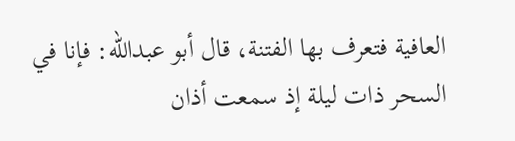العافية فتعرف بها الفتنة، قال أبو عبدالله: فإنا في السحر ذات ليلة إذ سمعت أذان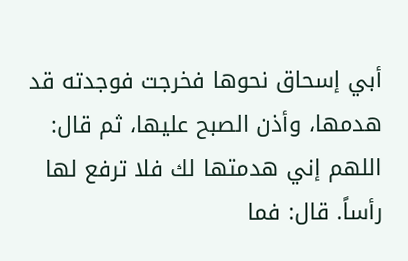أبي إسحاق نحوها فخرجت فوجدته قد هدمها، وأذن الصبح عليها، ثم قال: اللهم إني هدمتها لك فلا ترفع لها رأساً. قال: فما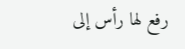رفع لها رأس إلى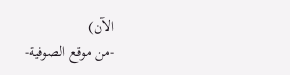الآن)
-من موقع الصوفية-